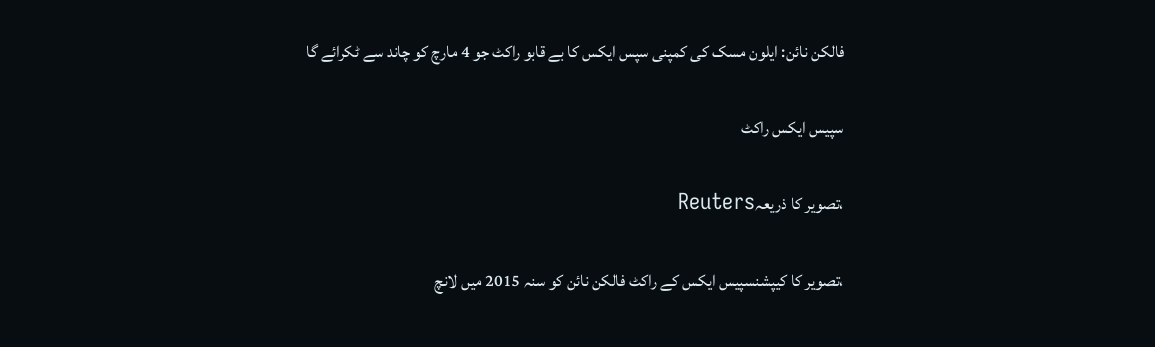فالکن نائن: ایلون مسک کی کمپنی سپس ایکس کا بے قابو راکٹ جو 4 مارچ کو چاند سے ٹکرائے گا

سپیس ایکس راکٹ

،تصویر کا ذریعہReuters

،تصویر کا کیپشنسپیس ایکس کے راکٹ فالکن نائن کو سنہ 2015 میں لانچ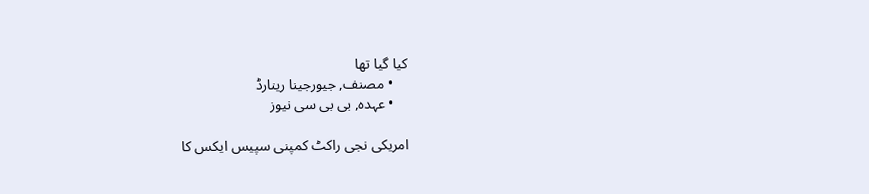کیا گیا تھا
    • مصنف, جیورجینا رینارڈ
    • عہدہ, بی بی سی نیوز

امریکی نجی راکٹ کمپنی سپیس ایکس کا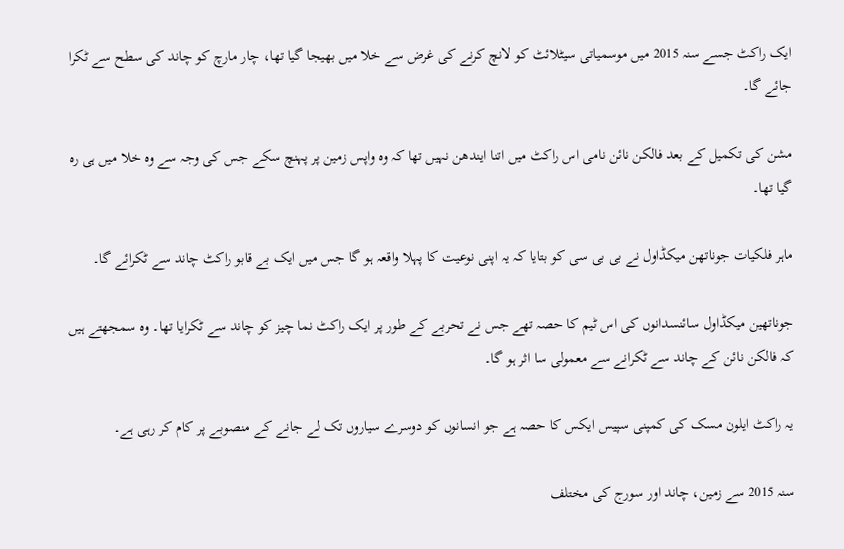ایک راکٹ جسے سنہ 2015 میں موسمیاتی سیٹلائٹ کو لانچ کرنے کی غرض سے خلا میں بھیجا گیا تھا، چار مارچ کو چاند کی سطح سے ٹکرا جائے گا۔

مشن کی تکمیل کے بعد فالکن نائن نامی اس راکٹ میں اتنا ایندھن نہیں تھا کہ وہ واپس زمین پر پہنچ سکے جس کی وجہ سے وہ خلا میں ہی رہ گیا تھا۔

ماہر فلکیات جوناتھن میکڈاول نے بی بی سی کو بتایا کہ یہ اپنی نوعیت کا پہلا واقعہ ہو گا جس میں ایک بے قابو راکٹ چاند سے ٹکرائے گا۔

جوناتھین میکڈاول سائنسدانوں کی اس ٹیم کا حصہ تھے جس نے تحربے کے طور پر ایک راکٹ نما چیز کو چاند سے ٹکرایا تھا۔ وہ سمجھتے ہیں کہ فالکن نائن کے چاند سے ٹکرانے سے معمولی سا اثر ہو گا۔

یہ راکٹ ایلون مسک کی کمپنی سپیس ایکس کا حصہ ہے جو انسانوں کو دوسرے سیاروں تک لے جانے کے منصوبے پر کام کر رہی ہے۔

سنہ 2015 سے زمین، چاند اور سورج کی مختلف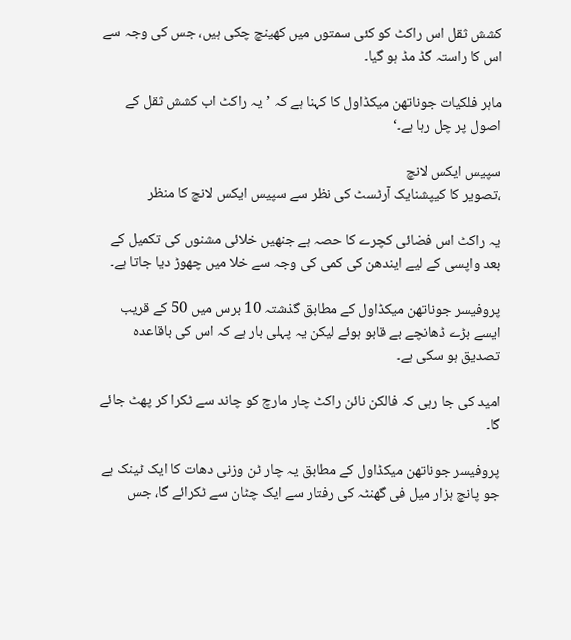کشش ثقل اس راکٹ کو کئی سمتوں میں کھینچ چکی ہیں، جس کی وجہ سے اس کا راستہ گڈ مڈ ہو گیا۔

ماہر فلکیات جوناتھن میکڈاول کا کہنا ہے کہ ’یہ راکٹ اب کشش ثقل کے اصول پر چل رہا ہے۔‘

سپیس ایکس لانچ
،تصویر کا کیپشنایک آرٹسٹ کی نظر سے سپیس ایکس لانچ کا منظر

یہ راکٹ اس فضائی کچرے کا حصہ ہے جنھیں خلائی مشنوں کی تکمیل کے بعد واپسی کے لیے ایندھن کی کمی کی وجہ سے خلا میں چھوڑ دیا جاتا ہے۔

پروفیسر جوناتھن میکڈاول کے مطابق گذشتہ 10 برس میں 50 کے قریب ایسے بڑے ڈھانچے بے قابو ہوئے لیکن یہ پہلی بار ہے کہ اس کی باقاعدہ تصدیق ہو سکی ہے۔

امید کی جا رہی کہ فالکن نائن راکٹ چار مارچ کو چاند سے ٹکرا کر پھٹ جائے گا۔

پروفیسر جوناتھن میکڈاول کے مطابق یہ چار ٹن وزنی دھات کا ایک ٹینک ہے جو پانچ ہزار میل فی گھنٹہ کی رفتار سے ایک چٹان سے ٹکرائے گا، جس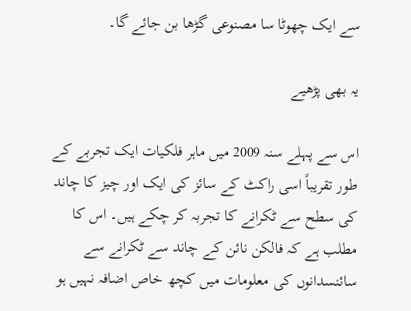سے ایک چھوٹا سا مصنوعی گڑھا بن جائے گا۔

یہ بھی پڑھیے

اس سے پہلے سنہ 2009 میں ماہر فلکیات ایک تجربے کے طور تقریباً اسی راکٹ کے سائز کی ایک اور چیز کا چاند کی سطح سے ٹکرانے کا تجربہ کر چکے ہیں۔ اس کا مطلب ہے کہ فالکن نائن کے چاند سے ٹکرانے سے سائنسدانوں کی معلومات میں کچھ خاص اضافہ نہیں ہو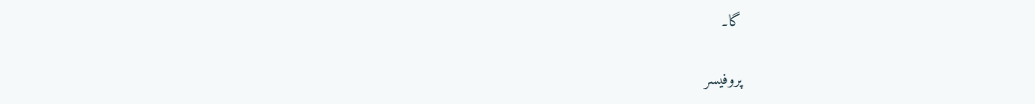گا۔

پروفیسر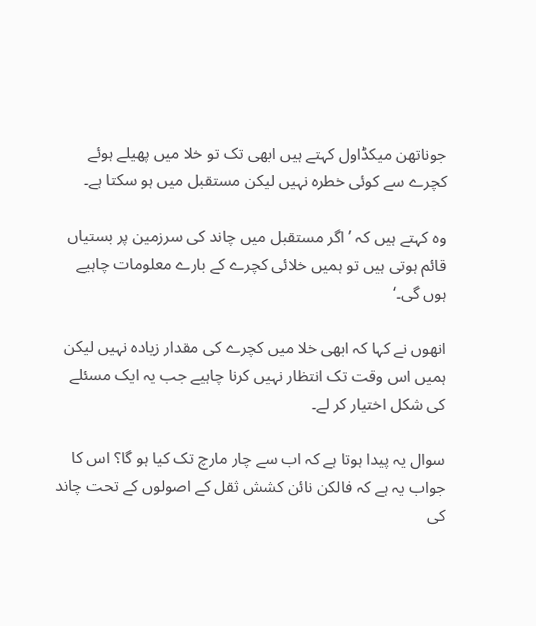جوناتھن میکڈاول کہتے ہیں ابھی تک تو خلا میں پھیلے ہوئے کچرے سے کوئی خطرہ نہیں لیکن مستقبل میں ہو سکتا ہے۔

وہ کہتے ہیں کہ ’اگر مستقبل میں چاند کی سرزمین پر بستیاں قائم ہوتی ہیں تو ہمیں خلائی کچرے کے بارے معلومات چاہیے ہوں گی۔‘

انھوں نے کہا کہ ابھی خلا میں کچرے کی مقدار زیادہ نہیں لیکن ہمیں اس وقت تک انتظار نہیں کرنا چاہیے جب یہ ایک مسئلے کی شکل اختیار کر لے۔

سوال یہ پیدا ہوتا ہے کہ اب سے چار مارچ تک کیا ہو گا؟ اس کا جواب یہ ہے کہ فالکن نائن کشش ثقل کے اصولوں کے تحت چاند کی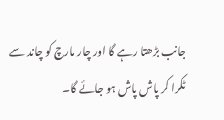جانب بڑھتا رہے گا اور چار مارچ کو چاند سے ٹکرا کر پاش پاش ہو جائے گا۔